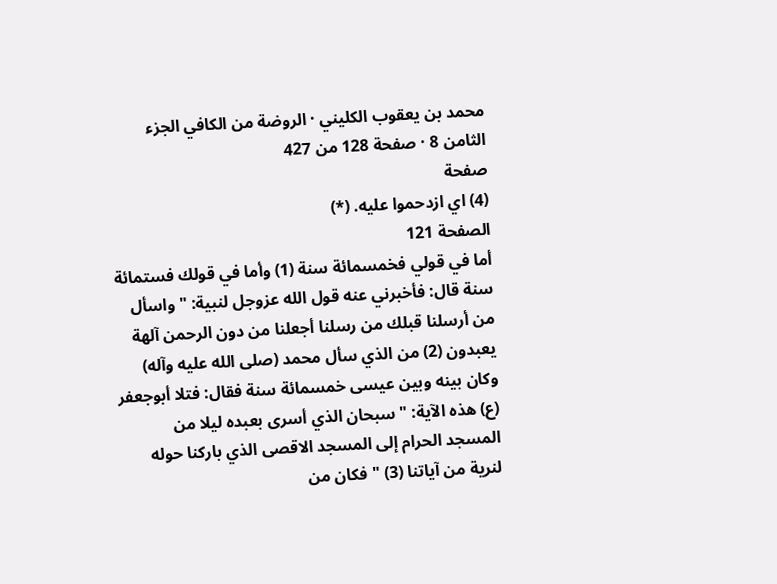محمد بن يعقوب الكليني · الروضة من الكافي الجزء الثامن 8 · صفحة 128 من 427
صفحة
(4) اي ازدحموا عليه. (*)
الصفحة 121
أما في قولي فخمسمائة سنة (1) وأما في قولك فستمائة سنة قال: فأخبرني عنه قول الله عزوجل لنبية: " واسأل من أرسلنا قبلك من رسلنا أجعلنا من دون الرحمن آلهة يعبدون (2) من الذي سأل محمد (صلى الله عليه وآله) وكان بينه وبين عيسى خمسمائة سنة فقال: فتلا أبوجعفر
(ع) هذه الآية: " سبحان الذي أسرى بعبده ليلا من المسجد الحرام إلى المسجد الاقصى الذي باركنا حوله لنرية من آياتنا (3) " فكان من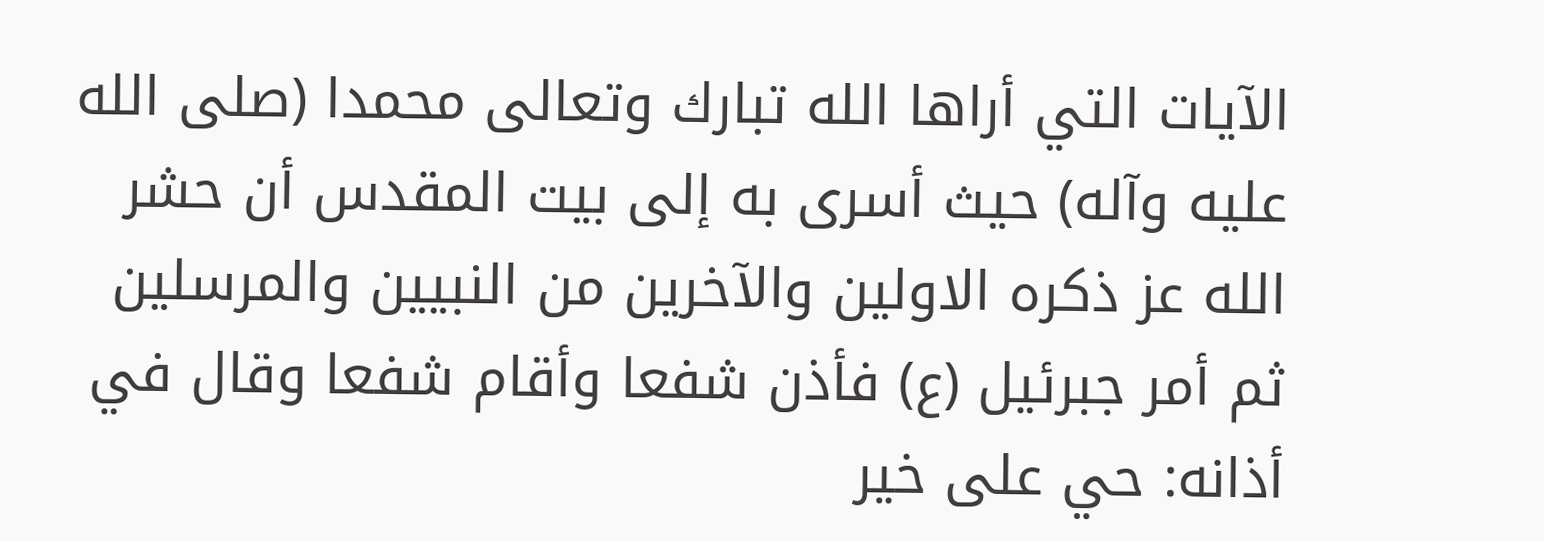الآيات التي أراها الله تبارك وتعالى محمدا (صلى الله عليه وآله) حيث أسرى به إلى بيت المقدس أن حشر الله عز ذكره الاولين والآخرين من النبيين والمرسلين ثم أمر جبرئيل (ع) فأذن شفعا وأقام شفعا وقال في أذانه: حي على خير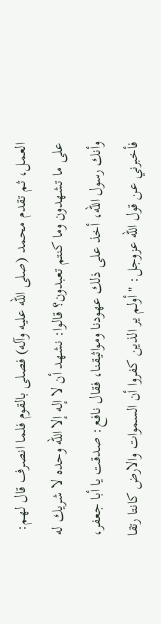العمل، ثم تقدم محمد (صلى الله عليه وآله) فصلى بالقوم فلما انصرف قال لهم:
على ما تشهدون وما كنتم تعبدون؟ قالوا: نشهد أن لا إله إلا الله وحده لا شريك له وأنك رسول الله، أخذ على ذلك عهودنا ومواثيقنا، فقال نافع: صدقت يا أبا جعفر، فأخبرني عن قول الله عزوجل: " أولم ير الذين كفروا أن السموات والارض كانتا رتقا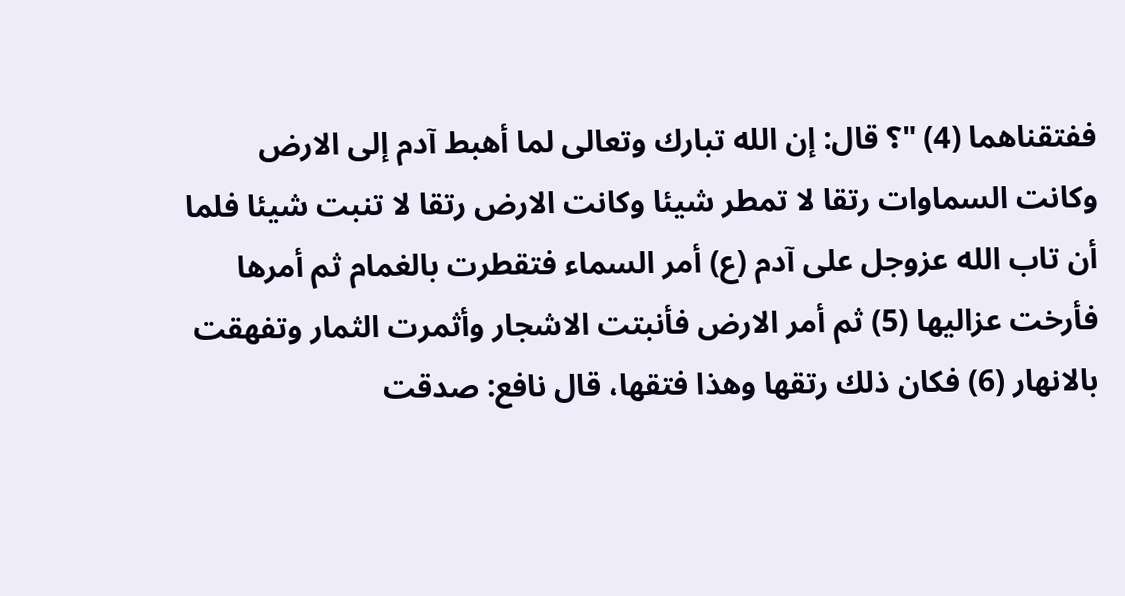ففتقناهما (4) "؟ قال: إن الله تبارك وتعالى لما أهبط آدم إلى الارض وكانت السماوات رتقا لا تمطر شيئا وكانت الارض رتقا لا تنبت شيئا فلما أن تاب الله عزوجل على آدم (ع) أمر السماء فتقطرت بالغمام ثم أمرها فأرخت عزاليها (5) ثم أمر الارض فأنبتت الاشجار وأثمرت الثمار وتفهقت بالانهار (6) فكان ذلك رتقها وهذا فتقها، قال نافع: صدقت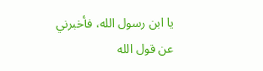يا ابن رسول الله، فأخبرني عن قول الله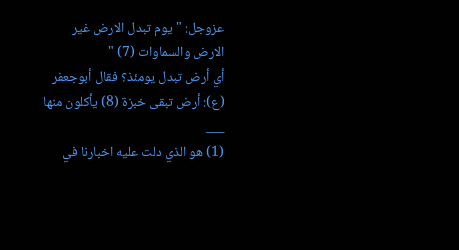عزوجل: " يوم تبدل الارض غير الارض والسماوات (7) "
أي أرض تبدل يومئذ؟ فقال أبوجعفر (ع): أرض تبقى خبزة (8) يأكلون منها
___
(1) هو الذي دلت عليه اخبارنا في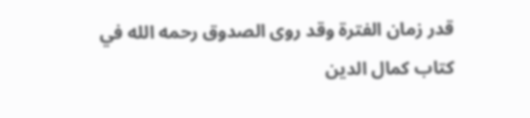قدر زمان الفترة وقد روى الصدوق رحمه الله في كتاب كمال الدين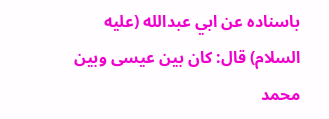باسناده عن ابي عبدالله (عليه السلام) قال: كان بين عيسى وبين محمد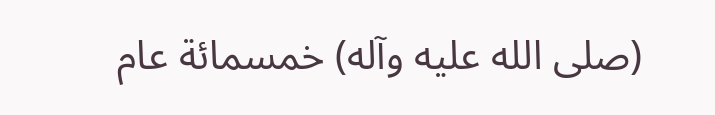(صلى الله عليه وآله) خمسمائة عام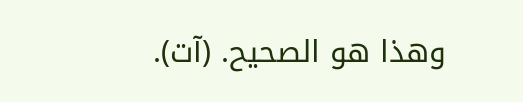وهذا هو الصحيح. (آت).